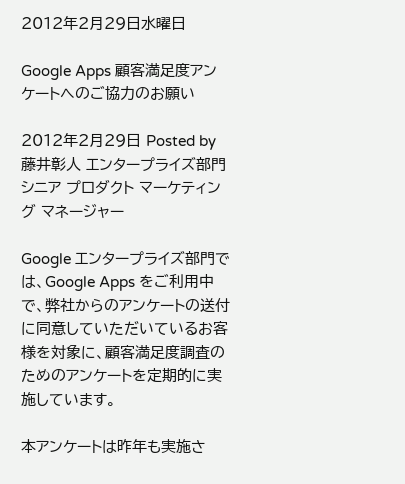2012年2月29日水曜日

Google Apps 顧客満足度アンケートへのご協力のお願い

2012年2月29日 Posted by 藤井彰人 エンタープライズ部門 シニア プロダクト マーケティング マネージャー

Google エンタープライズ部門では、Google Apps をご利用中で、弊社からのアンケートの送付に同意していただいているお客様を対象に、顧客満足度調査のためのアンケートを定期的に実施しています。

本アンケートは昨年も実施さ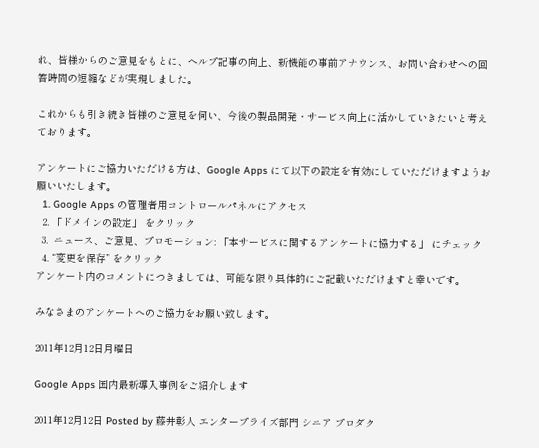れ、皆様からのご意見をもとに、ヘルプ記事の向上、新機能の事前アナウンス、お問い合わせへの回答時間の短縮などが実現しました。

これからも引き続き皆様のご意見を伺い、今後の製品開発・サービス向上に活かしていきたいと考えております。

アンケートにご協力いただける方は、Google Apps にて以下の設定を有効にしていただけますようお願いいたします。
  1. Google Apps の管理者用コントロールパネルにアクセス
  2. 「ドメインの設定」 をクリック
  3.  ニュース、ご意見、プロモーション: 「本サービスに関するアンケートに協力する」 にチェック
  4. “変更を保存” をクリック
アンケート内のコメントにつきましては、可能な限り具体的にご記載いただけますと幸いです。

みなさまのアンケートへのご協力をお願い致します。

2011年12月12日月曜日

Google Apps 国内最新導入事例をご紹介します

2011年12月12日 Posted by 藤井彰人 エンタープライズ部門 シニア プロダク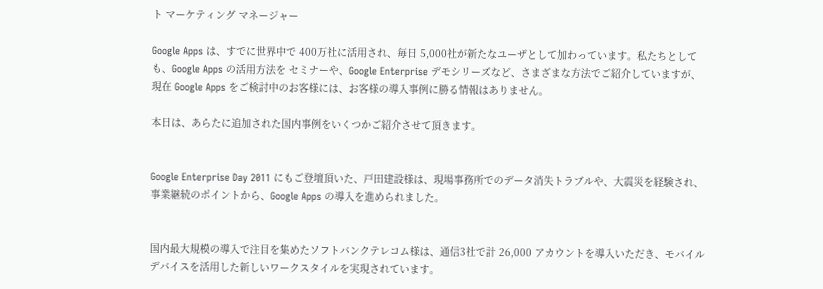ト マーケティング マネージャー

Google Apps は、すでに世界中で 400万社に活用され、毎日 5,000社が新たなユーザとして加わっています。私たちとしても、Google Apps の活用方法を セミナーや、Google Enterprise デモシリーズなど、さまざまな方法でご紹介していますが、現在 Google Apps をご検討中のお客様には、お客様の導入事例に勝る情報はありません。

本日は、あらたに追加された国内事例をいくつかご紹介させて頂きます。


Google Enterprise Day 2011 にもご登壇頂いた、戸田建設様は、現場事務所でのデータ消失トラブルや、大震災を経験され、事業継続のポイントから、Google Apps の導入を進められました。


国内最大規模の導入で注目を集めたソフトバンクテレコム様は、通信3社で計 26,000 アカウントを導入いただき、モバイルデバイスを活用した新しいワークスタイルを実現されています。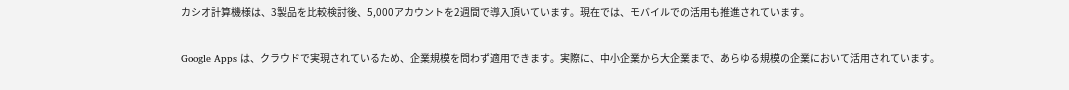カシオ計算機様は、3製品を比較検討後、5,000アカウントを2週間で導入頂いています。現在では、モバイルでの活用も推進されています。

Google Apps は、クラウドで実現されているため、企業規模を問わず適用できます。実際に、中小企業から大企業まで、あらゆる規模の企業において活用されています。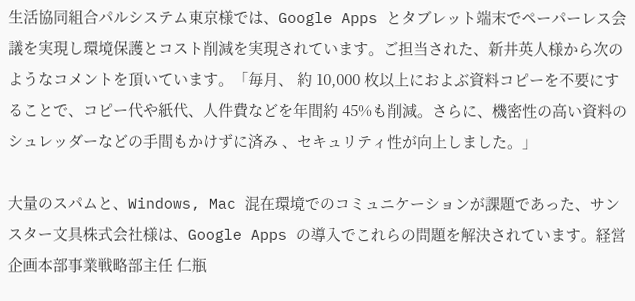生活協同組合パルシステム東京様では、Google Apps とタブレット端末でペーパーレス会議を実現し環境保護とコスト削減を実現されています。ご担当された、新井英人様から次のようなコメントを頂いています。「毎月、 約 10,000 枚以上におよぶ資料コピーを不要にすることで、コピー代や紙代、人件費などを年間約 45%も削減。さらに、機密性の高い資料のシュレッダーなどの手間もかけずに済み 、セキュリティ性が向上しました。」

大量のスパムと、Windows, Mac 混在環境でのコミュニケーションが課題であった、サンスター文具株式会社様は、Google Apps の導入でこれらの問題を解決されています。経営企画本部事業戦略部主任 仁瓶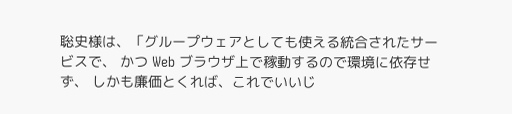聡史様は、「グループウェアとしても使える統合されたサービスで、 かつ Web ブラウザ上で稼動するので環境に依存せず、 しかも廉価とくれば、これでいいじ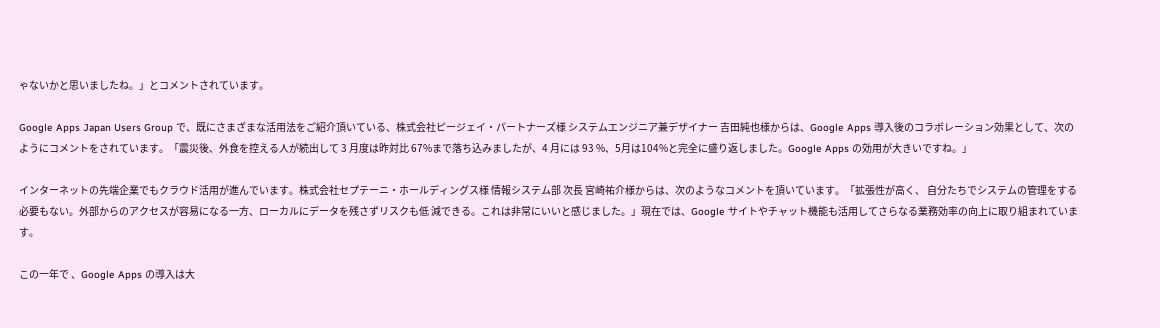ゃないかと思いましたね。」とコメントされています。

Google Apps Japan Users Group で、既にさまざまな活用法をご紹介頂いている、株式会社ピージェイ・パートナーズ様 システムエンジニア兼デザイナー 吉田純也様からは、Google Apps 導入後のコラボレーション効果として、次のようにコメントをされています。「震災後、外食を控える人が続出して 3 月度は昨対比 67%まで落ち込みましたが、4 月には 93 %、5月は104%と完全に盛り返しました。Google Apps の効用が大きいですね。」

インターネットの先端企業でもクラウド活用が進んでいます。株式会社セプテーニ・ホールディングス様 情報システム部 次長 宮崎祐介様からは、次のようなコメントを頂いています。「拡張性が高く、 自分たちでシステムの管理をする必要もない。外部からのアクセスが容易になる一方、ローカルにデータを残さずリスクも低 減できる。これは非常にいいと感じました。」現在では、Google サイトやチャット機能も活用してさらなる業務効率の向上に取り組まれています。

この一年で 、Google Apps の導入は大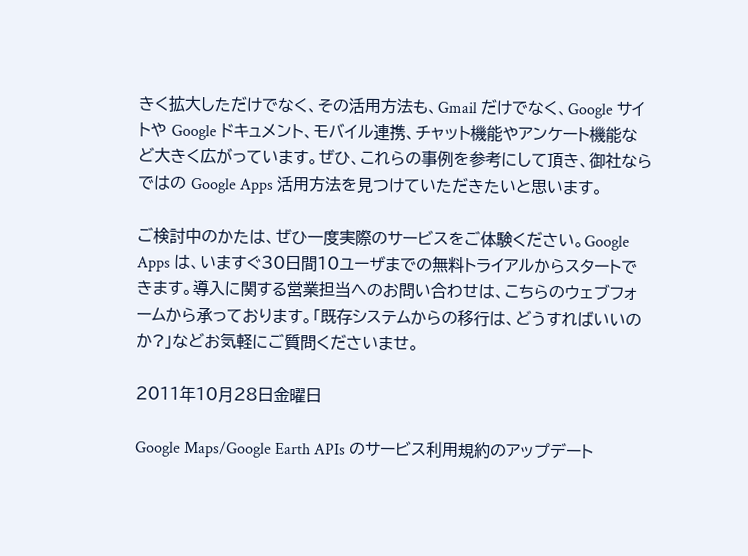きく拡大しただけでなく、その活用方法も、Gmail だけでなく、Google サイトや Google ドキュメント、モバイル連携、チャット機能やアンケート機能など大きく広がっています。ぜひ、これらの事例を参考にして頂き、御社ならではの Google Apps 活用方法を見つけていただきたいと思います。

ご検討中のかたは、ぜひ一度実際のサービスをご体験ください。Google Apps は、いますぐ30日間10ユーザまでの無料トライアルからスタートできます。導入に関する営業担当へのお問い合わせは、こちらのウェブフォームから承っております。「既存システムからの移行は、どうすればいいのか?」などお気軽にご質問くださいませ。

2011年10月28日金曜日

Google Maps/Google Earth APIs のサービス利用規約のアップデート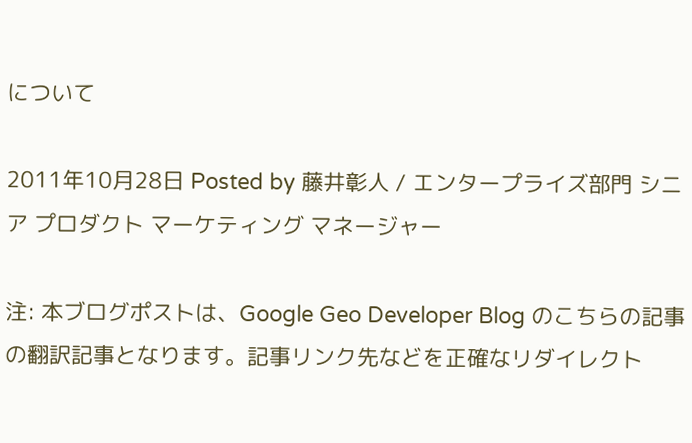について

2011年10月28日 Posted by 藤井彰人 / エンタープライズ部門 シニア プロダクト マーケティング マネージャー

注: 本ブログポストは、Google Geo Developer Blog のこちらの記事の翻訳記事となります。記事リンク先などを正確なリダイレクト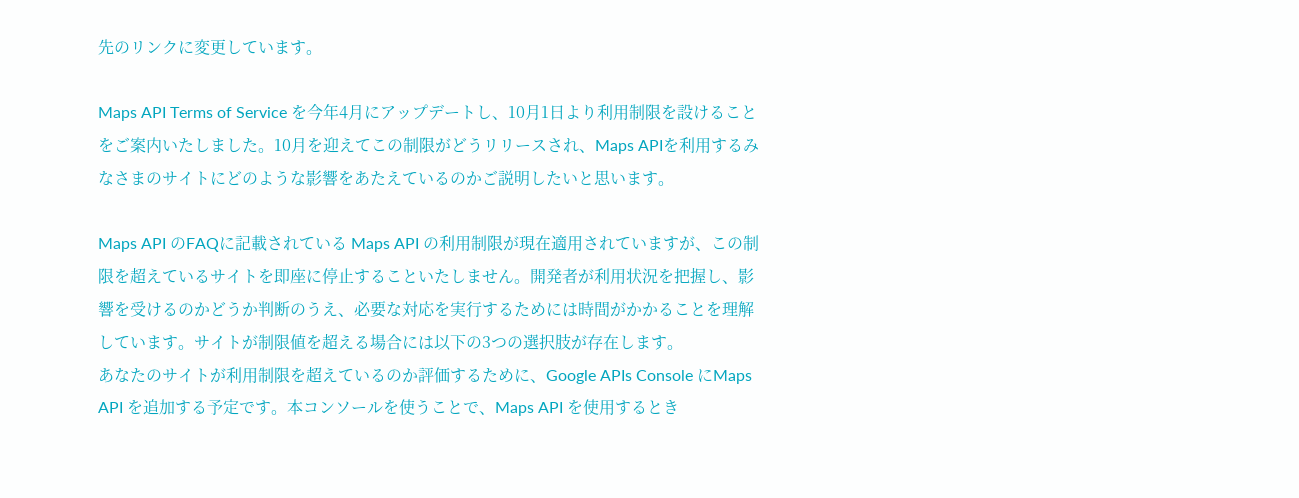先のリンクに変更しています。

Maps API Terms of Service を今年4月にアップデートし、10月1日より利用制限を設けることをご案内いたしました。10月を迎えてこの制限がどうリリースされ、Maps APIを利用するみなさまのサイトにどのような影響をあたえているのかご説明したいと思います。

Maps API のFAQに記載されている Maps API の利用制限が現在適用されていますが、この制限を超えているサイトを即座に停止することいたしません。開発者が利用状況を把握し、影響を受けるのかどうか判断のうえ、必要な対応を実行するためには時間がかかることを理解しています。サイトが制限値を超える場合には以下の3つの選択肢が存在します。
あなたのサイトが利用制限を超えているのか評価するために、Google APIs Console にMaps API を追加する予定です。本コンソールを使うことで、Maps API を使用するとき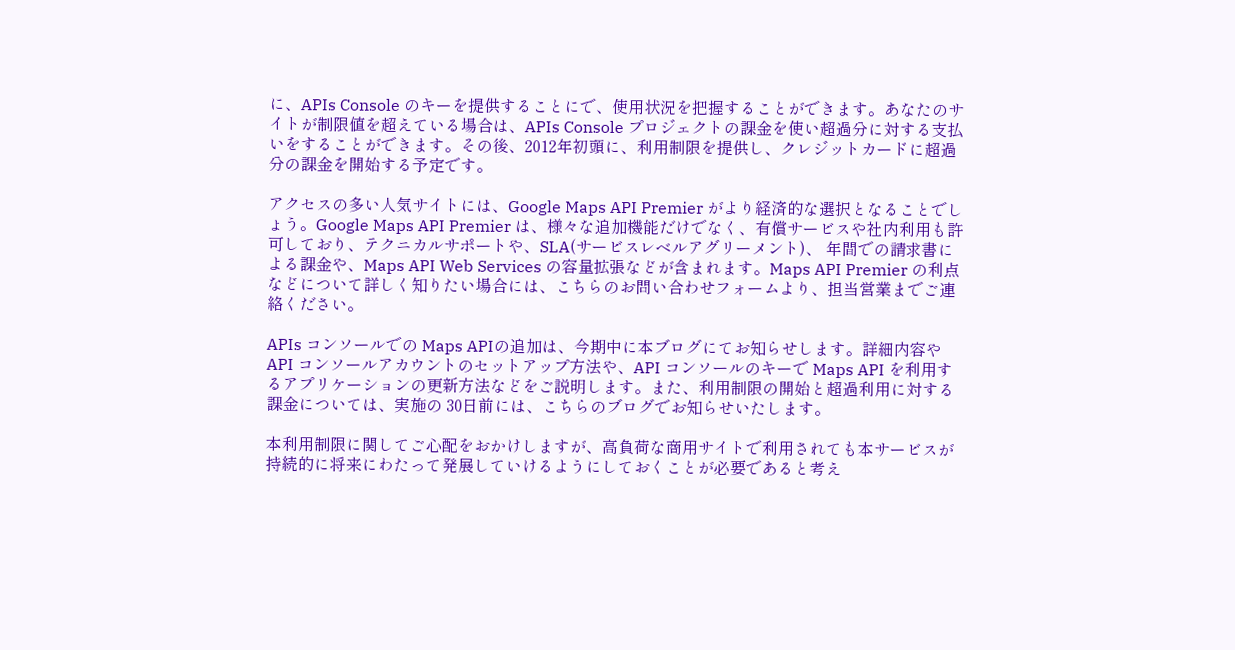に、APIs Console のキーを提供することにで、使用状況を把握することができます。あなたのサイトが制限値を超えている場合は、APIs Console プロジェクトの課金を使い超過分に対する支払いをすることができます。その後、2012年初頭に、利用制限を提供し、クレジットカードに超過分の課金を開始する予定です。

アクセスの多い人気サイトには、Google Maps API Premier がより経済的な選択となることでしょう。Google Maps API Premier は、様々な追加機能だけでなく、有償サービスや社内利用も許可しており、テクニカルサポートや、SLA(サービスレベルアグリーメント)、 年間での請求書による課金や、Maps API Web Services の容量拡張などが含まれます。Maps API Premier の利点などについて詳しく知りたい場合には、こちらのお問い合わせフォームより、担当営業までご連絡ください。

APIs コンソールでの Maps APIの追加は、今期中に本ブログにてお知らせします。詳細内容や API コンソールアカウントのセットアップ方法や、API コンソールのキーで Maps API を利用するアプリケーションの更新方法などをご説明します。また、利用制限の開始と超過利用に対する課金については、実施の 30日前には、こちらのブログでお知らせいたします。

本利用制限に関してご心配をおかけしますが、高負荷な商用サイトで利用されても本サービスが持続的に将来にわたって発展していけるようにしておくことが必要であると考え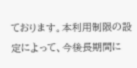ております。本利用制限の設定によって、今後長期間に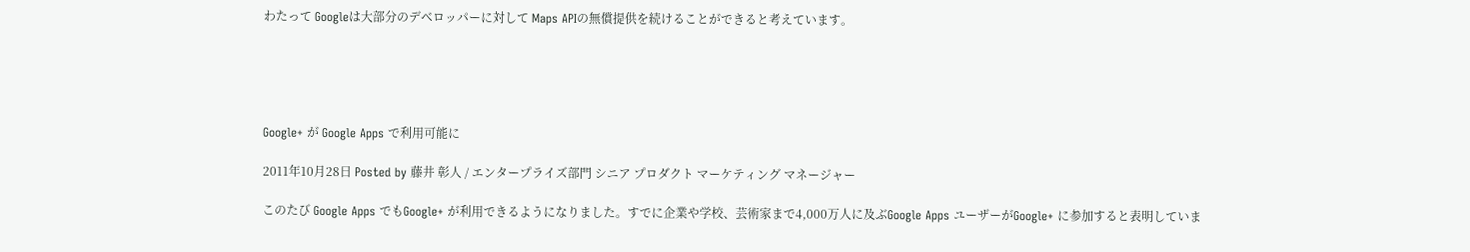わたって Googleは大部分のデベロッパーに対して Maps APIの無償提供を続けることができると考えています。





Google+ が Google Apps で利用可能に

2011年10月28日 Posted by 藤井 彰人 / エンタープライズ部門 シニア プロダクト マーケティング マネージャー

このたび Google Apps でもGoogle+ が利用できるようになりました。すでに企業や学校、芸術家まで4,000万人に及ぶGoogle Apps ユーザーがGoogle+ に参加すると表明していま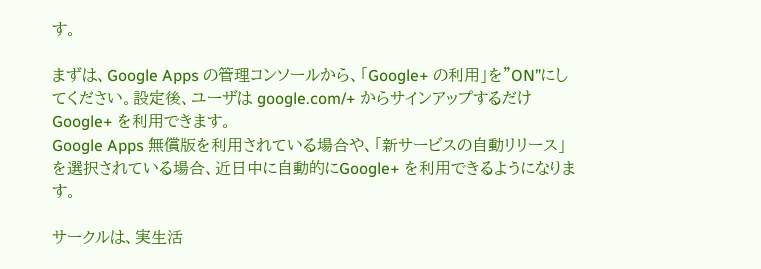す。

まずは、Google Apps の管理コンソールから、「Google+ の利用」を”ON”にしてください。設定後、ユーザは google.com/+ からサインアップするだけGoogle+ を利用できます。
Google Apps 無償版を利用されている場合や、「新サービスの自動リリース」を選択されている場合、近日中に自動的にGoogle+ を利用できるようになります。

サークルは、実生活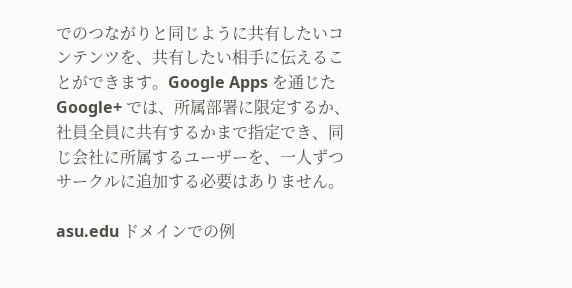でのつながりと同じように共有したいコンテンツを、共有したい相手に伝えることができます。Google Apps を通じたGoogle+ では、所属部署に限定するか、社員全員に共有するかまで指定でき、同じ会社に所属するユーザーを、一人ずつサークルに追加する必要はありません。

asu.edu ドメインでの例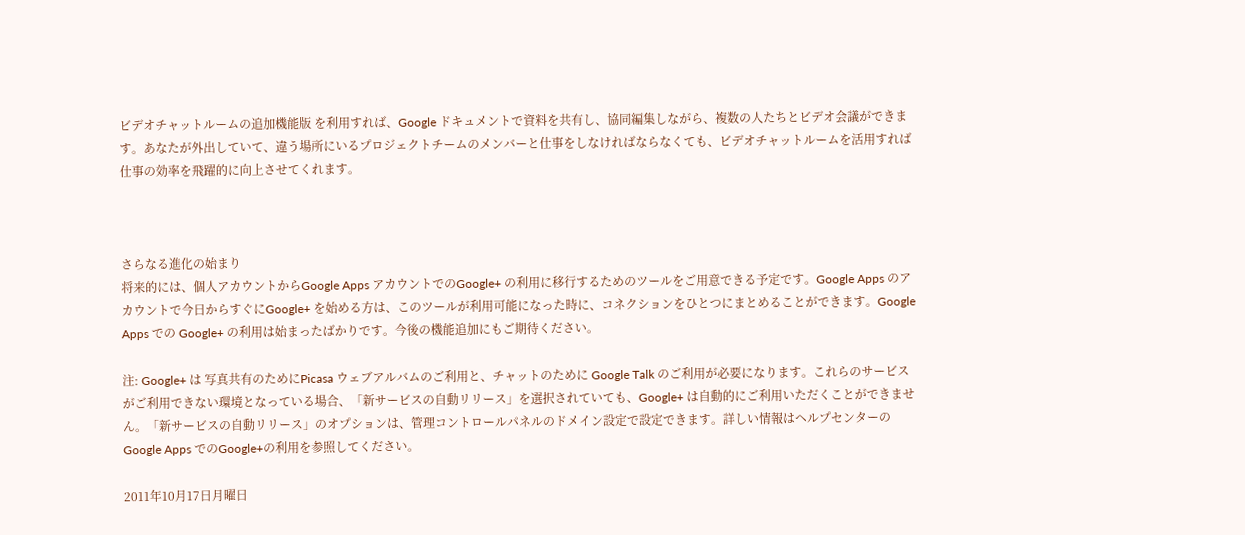ビデオチャットルームの追加機能版 を利用すれば、Google ドキュメントで資料を共有し、協同編集しながら、複数の人たちとビデオ会議ができます。あなたが外出していて、違う場所にいるプロジェクトチームのメンバーと仕事をしなければならなくても、ビデオチャットルームを活用すれば仕事の効率を飛躍的に向上させてくれます。



さらなる進化の始まり
将来的には、個人アカウントからGoogle Apps アカウントでのGoogle+ の利用に移行するためのツールをご用意できる予定です。Google Apps のアカウントで今日からすぐにGoogle+ を始める方は、このツールが利用可能になった時に、コネクションをひとつにまとめることができます。Google Apps での Google+ の利用は始まったばかりです。今後の機能追加にもご期待ください。

注: Google+ は 写真共有のためにPicasa ウェブアルバムのご利用と、チャットのために Google Talk のご利用が必要になります。これらのサービスがご利用できない環境となっている場合、「新サービスの自動リリース」を選択されていても、Google+ は自動的にご利用いただくことができません。「新サービスの自動リリース」のオプションは、管理コントロールパネルのドメイン設定で設定できます。詳しい情報はヘルプセンターのGoogle Apps でのGoogle+の利用を参照してください。

2011年10月17日月曜日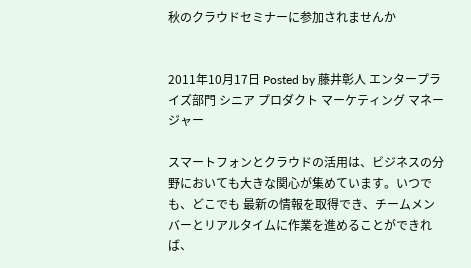秋のクラウドセミナーに参加されませんか


2011年10月17日 Posted by 藤井彰人 エンタープライズ部門 シニア プロダクト マーケティング マネージャー

スマートフォンとクラウドの活用は、ビジネスの分野においても大きな関心が集めています。いつでも、どこでも 最新の情報を取得でき、チームメンバーとリアルタイムに作業を進めることができれば、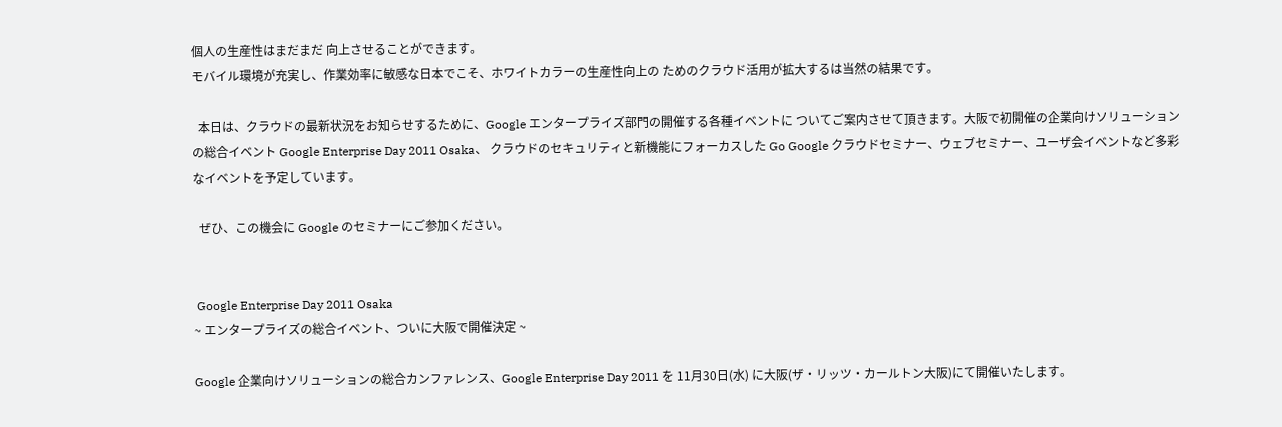個人の生産性はまだまだ 向上させることができます。
モバイル環境が充実し、作業効率に敏感な日本でこそ、ホワイトカラーの生産性向上の ためのクラウド活用が拡大するは当然の結果です。

  本日は、クラウドの最新状況をお知らせするために、Google エンタープライズ部門の開催する各種イベントに ついてご案内させて頂きます。大阪で初開催の企業向けソリューションの総合イベント Google Enterprise Day 2011 Osaka、 クラウドのセキュリティと新機能にフォーカスした Go Google クラウドセミナー、ウェブセミナー、ユーザ会イベントなど多彩なイベントを予定しています。

  ぜひ、この機会に Google のセミナーにご参加ください。


 Google Enterprise Day 2011 Osaka
~ エンタープライズの総合イベント、ついに大阪で開催決定 ~

Google 企業向けソリューションの総合カンファレンス、Google Enterprise Day 2011 を 11月30日(水) に大阪(ザ・リッツ・カールトン大阪)にて開催いたします。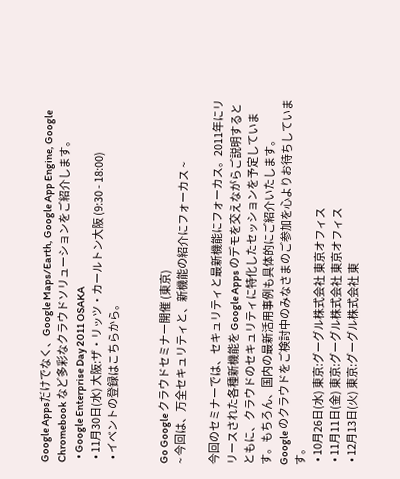Google Appsだけでなく、Google Maps/Earth, Google App Engine, Google Chromebook など多彩なクラウドソリューションをご紹介します。
  • Google Enterprise Day 2011 OSAKA
  • 11月30日(水) 大阪:ザ・リッツ・カールトン大阪 (9:30 - 18:00)
  • イベントの登録はこちらから。


Go Google クラウドセミナー開催 (東京)
~ 今回は、万全セキュリティと、新機能の紹介にフォーカス ~

今回のセミナーでは、セキュリティと最新機能にフォーカス。2011年にリリースされた各種新機能を Google Apps のデモを交えながらご説明するとともに、クラウドのセキュリティに特化したセッションを予定しています。もちろん、国内の最新活用事例も具体的にご紹介いたします。
Google のクラウドをご検討中のみなさまのご参加を心よりお待ちしています。
  • 10月26日(水) 東京:グーグル株式会社 東京オフィス
  • 11月11日(金) 東京:グーグル株式会社 東京オフィス
  • 12月13日(火) 東京:グーグル株式会社 東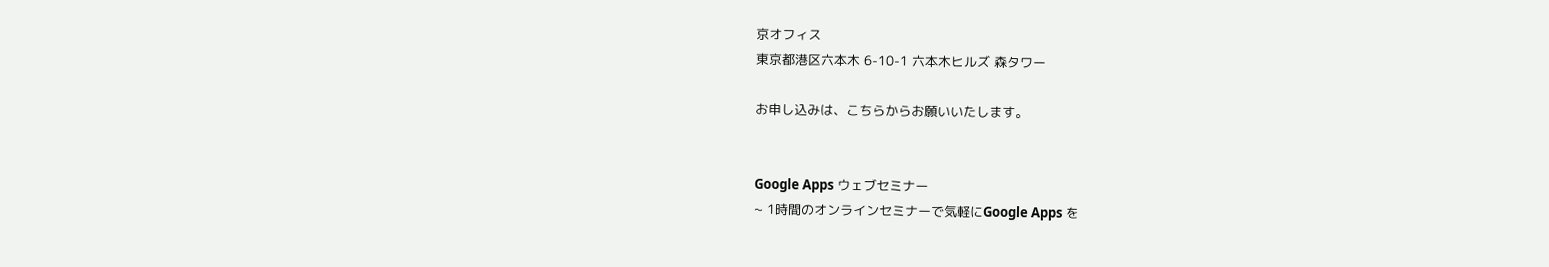京オフィス
東京都港区六本木 6-10-1 六本木ヒルズ 森タワー

お申し込みは、こちらからお願いいたします。


Google Apps ウェブセミナー
~ 1時間のオンラインセミナーで気軽にGoogle Apps を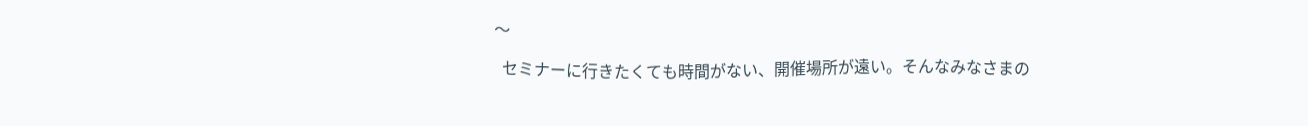〜

  セミナーに行きたくても時間がない、開催場所が遠い。そんなみなさまの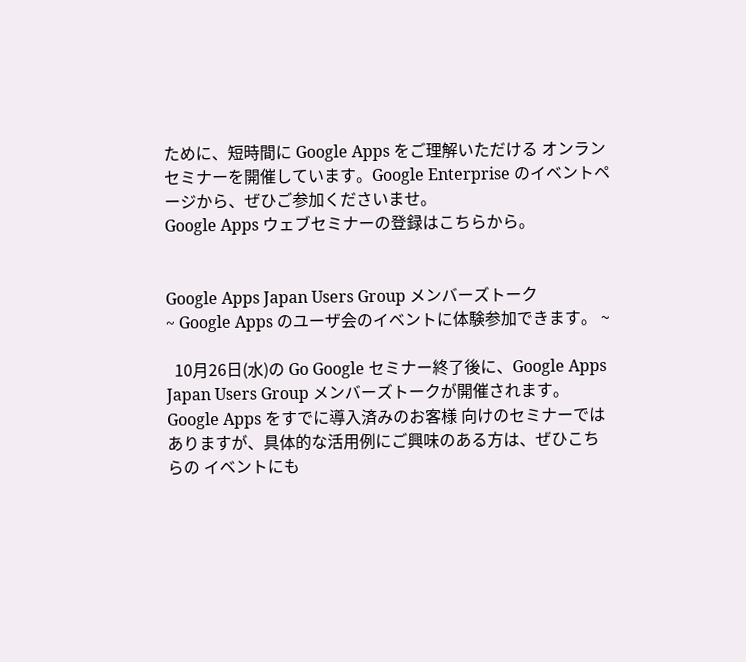ために、短時間に Google Apps をご理解いただける オンランセミナーを開催しています。Google Enterprise のイベントページから、ぜひご参加くださいませ。
Google Apps ウェブセミナーの登録はこちらから。


Google Apps Japan Users Group メンバーズトーク
~ Google Apps のユーザ会のイベントに体験参加できます。 ~

  10月26日(水)の Go Google セミナー終了後に、Google Apps Japan Users Group メンバーズトークが開催されます。Google Apps をすでに導入済みのお客様 向けのセミナーではありますが、具体的な活用例にご興味のある方は、ぜひこちらの イベントにも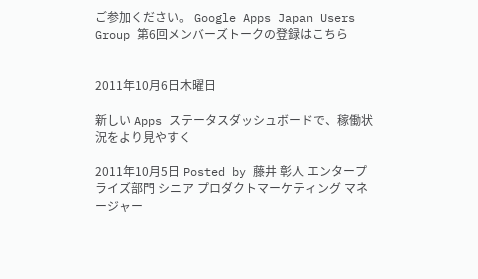ご参加ください。 Google Apps Japan Users Group 第6回メンバーズトークの登録はこちら


2011年10月6日木曜日

新しい Apps ステータスダッシュボードで、稼働状況をより見やすく

2011年10月5日 Posted by 藤井 彰人 エンタープライズ部門 シニア プロダクトマーケティング マネージャー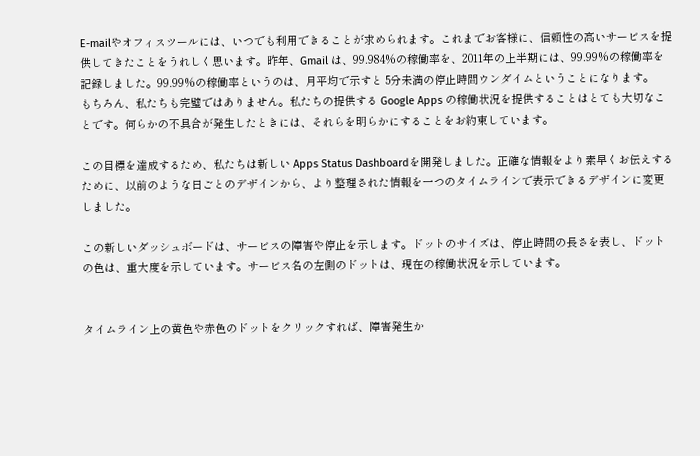E-mailやオフィスツールには、いつでも利用できることが求められます。これまでお客様に、信頼性の高いサービスを提供してきたことをうれしく思います。昨年、Gmail は、99.984%の稼働率を、2011年の上半期には、99.99%の稼働率を記録しました。99.99%の稼働率というのは、月平均で示すと 5分未満の停止時間ウンダイムということになります。
もちろん、私たちも完璧ではありません。私たちの提供する Google Apps の稼働状況を提供することはとても大切なことです。何らかの不具合が発生したときには、それらを明らかにすることをお約束しています。

この目標を達成するため、私たちは新しい Apps Status Dashboardを開発しました。正確な情報をより素早くお伝えするために、以前のような日ごとのデザインから、より整理された情報を一つのタイムラインで表示できるデザインに変更しました。

この新しいダッシュボードは、サービスの障害や停止を示します。ドットのサイズは、停止時間の長さを表し、ドットの色は、重大度を示しています。サービス名の左側のドットは、現在の稼働状況を示しています。


タイムライン上の黄色や赤色のドットをクリックすれば、障害発生か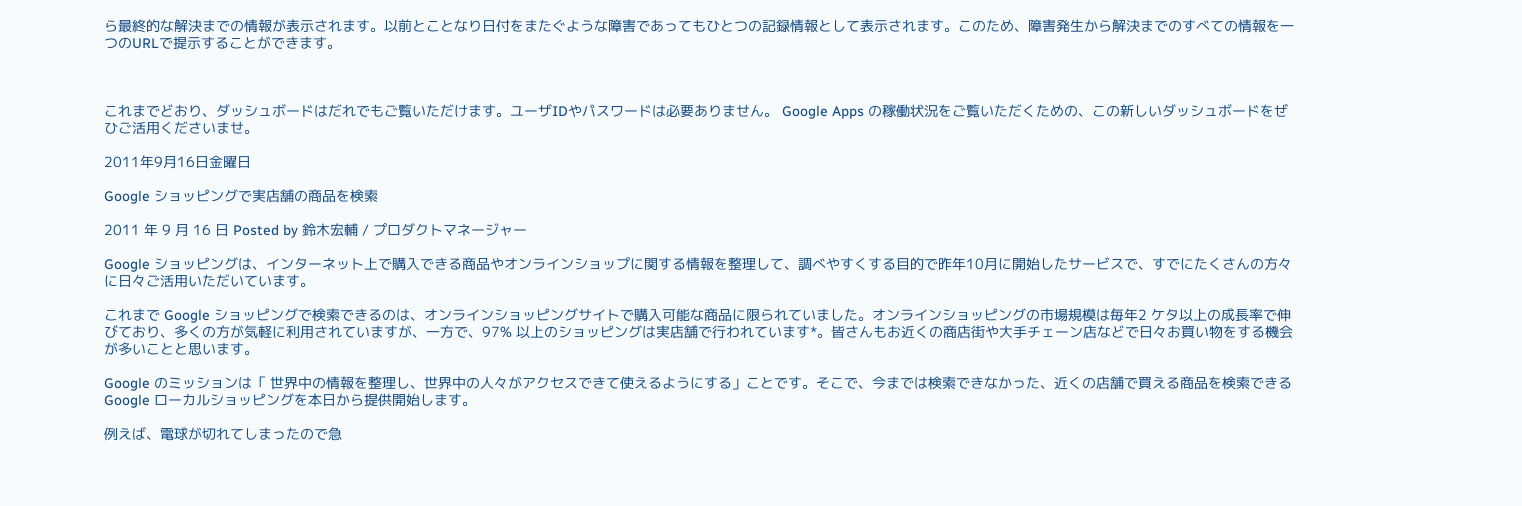ら最終的な解決までの情報が表示されます。以前とことなり日付をまたぐような障害であってもひとつの記録情報として表示されます。このため、障害発生から解決までのすべての情報を一つのURLで提示することができます。



これまでどおり、ダッシュボードはだれでもご覧いただけます。ユーザIDやパスワードは必要ありません。 Google Apps の稼働状況をご覧いただくための、この新しいダッシュボードをぜひご活用くださいませ。

2011年9月16日金曜日

Google ショッピングで実店舗の商品を検索

2011 年 9 月 16 日 Posted by 鈴木宏輔 / プロダクトマネージャー

Google ショッピングは、インターネット上で購入できる商品やオンラインショップに関する情報を整理して、調べやすくする目的で昨年10月に開始したサービスで、すでにたくさんの方々に日々ご活用いただいています。

これまで Google ショッピングで検索できるのは、オンラインショッピングサイトで購入可能な商品に限られていました。オンラインショッピングの市場規模は毎年2 ケタ以上の成長率で伸びており、多くの方が気軽に利用されていますが、一方で、97% 以上のショッピングは実店舗で行われています*。皆さんもお近くの商店街や大手チェーン店などで日々お買い物をする機会が多いことと思います。

Google のミッションは「 世界中の情報を整理し、世界中の人々がアクセスできて使えるようにする」ことです。そこで、今までは検索できなかった、近くの店舗で買える商品を検索できるGoogle ローカルショッピングを本日から提供開始します。

例えば、電球が切れてしまったので急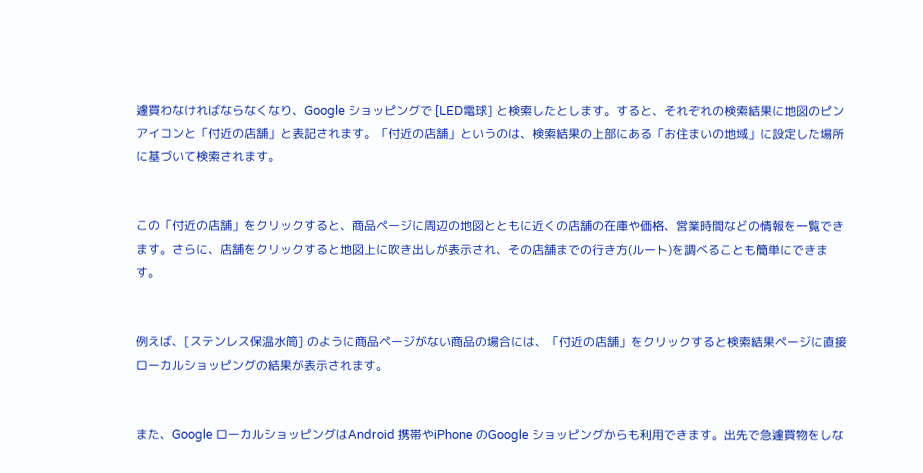遽買わなければならなくなり、Google ショッピングで [LED電球] と検索したとします。すると、それぞれの検索結果に地図のピンアイコンと「付近の店舗」と表記されます。「付近の店舗」というのは、検索結果の上部にある「お住まいの地域」に設定した場所に基づいて検索されます。


この「付近の店舗」をクリックすると、商品ページに周辺の地図とともに近くの店舗の在庫や価格、営業時間などの情報を一覧できます。さらに、店舗をクリックすると地図上に吹き出しが表示され、その店舗までの行き方(ルート)を調べることも簡単にできます。


例えば、[ステンレス保温水筒] のように商品ページがない商品の場合には、「付近の店舗」をクリックすると検索結果ページに直接ローカルショッピングの結果が表示されます。


また、Google ローカルショッピングはAndroid 携帯やiPhone のGoogle ショッピングからも利用できます。出先で急遽買物をしな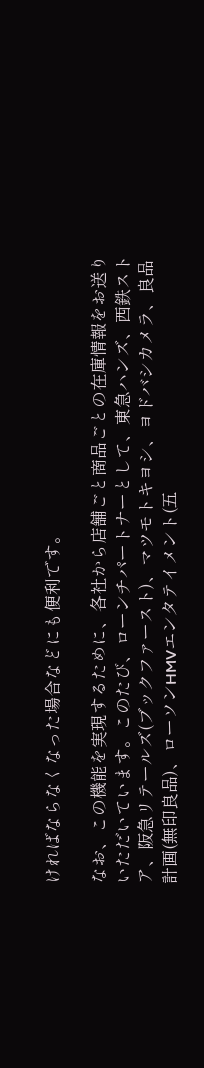ければならなくなった場合などにも便利です。

なお、この機能を実現するために、各社から店舗ごと商品ごとの在庫情報をお送りいただいています。このたび、ローンチパートナーとして、東急ハンズ、西鉄ストア、阪急リテールズ(ブックファースト)、マツモトキヨシ、ヨドバシカメラ、良品計画(無印良品)、ローソンHMVエンタテイメント(五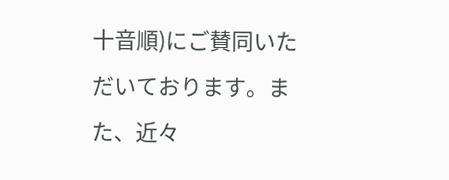十音順)にご賛同いただいております。また、近々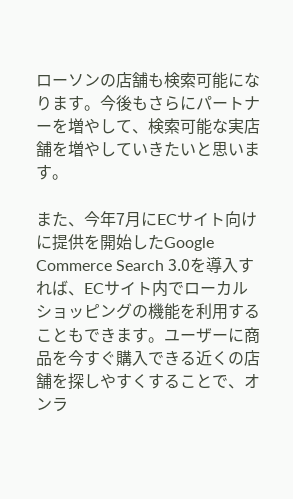ローソンの店舗も検索可能になります。今後もさらにパートナーを増やして、検索可能な実店舗を増やしていきたいと思います。

また、今年7月にECサイト向けに提供を開始したGoogle Commerce Search 3.0を導入すれば、ECサイト内でローカルショッピングの機能を利用することもできます。ユーザーに商品を今すぐ購入できる近くの店舗を探しやすくすることで、オンラ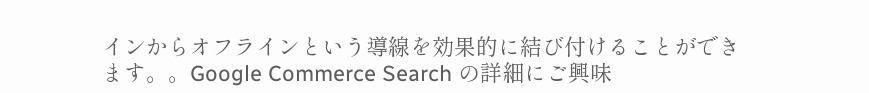インからオフラインという導線を効果的に結び付けることができます。。Google Commerce Search の詳細にご興味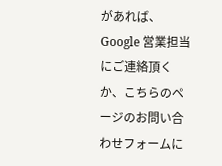があれば、Google 営業担当にご連絡頂くか、こちらのページのお問い合わせフォームに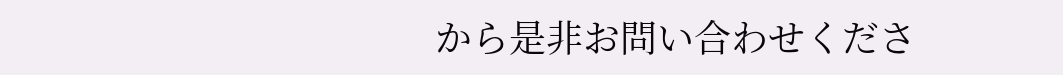から是非お問い合わせくださ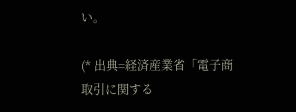い。

(* 出典=経済産業省「電子商取引に関する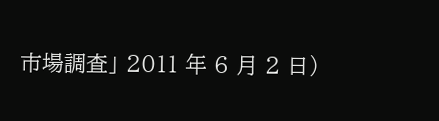市場調査」 2011 年 6 月 2 日)